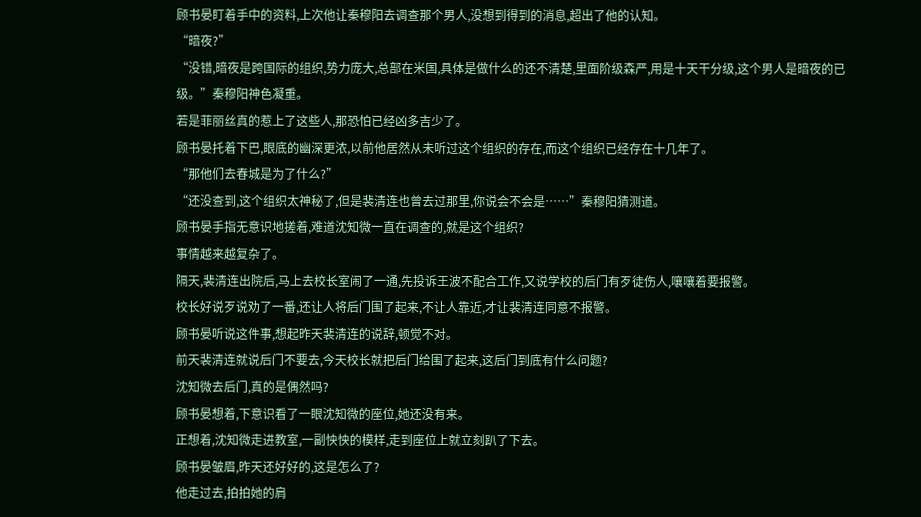顾书晏盯着手中的资料,上次他让秦穆阳去调查那个男人,没想到得到的消息,超出了他的认知。
“暗夜?”
“没错,暗夜是跨国际的组织,势力庞大,总部在米国,具体是做什么的还不清楚,里面阶级森严,用是十天干分级,这个男人是暗夜的已级。”秦穆阳神色凝重。
若是菲丽丝真的惹上了这些人,那恐怕已经凶多吉少了。
顾书晏托着下巴,眼底的幽深更浓,以前他居然从未听过这个组织的存在,而这个组织已经存在十几年了。
“那他们去春城是为了什么?”
“还没查到,这个组织太神秘了,但是裴清连也曾去过那里,你说会不会是……”秦穆阳猜测道。
顾书晏手指无意识地搓着,难道沈知微一直在调查的,就是这个组织?
事情越来越复杂了。
隔天,裴清连出院后,马上去校长室闹了一通,先投诉王波不配合工作,又说学校的后门有歹徒伤人,嚷嚷着要报警。
校长好说歹说劝了一番,还让人将后门围了起来,不让人靠近,才让裴清连同意不报警。
顾书晏听说这件事,想起昨天裴清连的说辞,顿觉不对。
前天裴清连就说后门不要去,今天校长就把后门给围了起来,这后门到底有什么问题?
沈知微去后门,真的是偶然吗?
顾书晏想着,下意识看了一眼沈知微的座位,她还没有来。
正想着,沈知微走进教室,一副怏怏的模样,走到座位上就立刻趴了下去。
顾书晏皱眉,昨天还好好的,这是怎么了?
他走过去,拍拍她的肩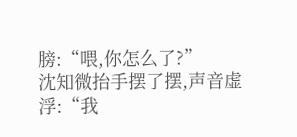膀:“喂,你怎么了?”
沈知微抬手摆了摆,声音虚浮:“我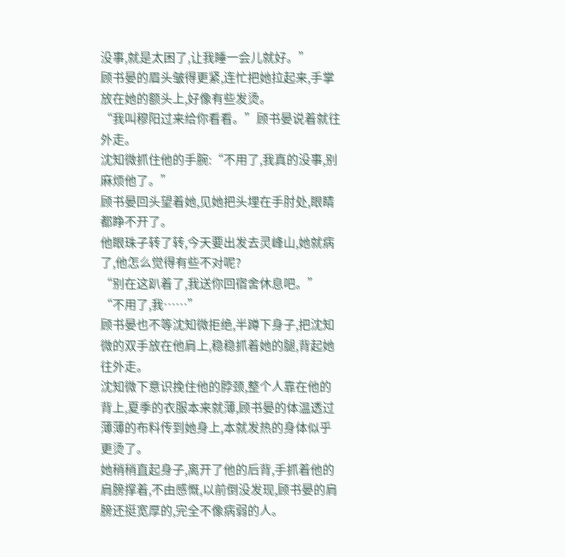没事,就是太困了,让我睡一会儿就好。”
顾书晏的眉头皱得更紧,连忙把她拉起来,手掌放在她的额头上,好像有些发烫。
“我叫穆阳过来给你看看。”顾书晏说着就往外走。
沈知微抓住他的手腕:“不用了,我真的没事,别麻烦他了。”
顾书晏回头望着她,见她把头埋在手肘处,眼睛都睁不开了。
他眼珠子转了转,今天要出发去灵峰山,她就病了,他怎么觉得有些不对呢?
“别在这趴着了,我送你回宿舍休息吧。”
“不用了,我……”
顾书晏也不等沈知微拒绝,半蹲下身子,把沈知微的双手放在他肩上,稳稳抓着她的腿,背起她往外走。
沈知微下意识挽住他的脖颈,整个人靠在他的背上,夏季的衣服本来就薄,顾书晏的体温透过薄薄的布料传到她身上,本就发热的身体似乎更烫了。
她稍稍直起身子,离开了他的后背,手抓着他的肩膀撑着,不由感慨,以前倒没发现,顾书晏的肩膀还挺宽厚的,完全不像病弱的人。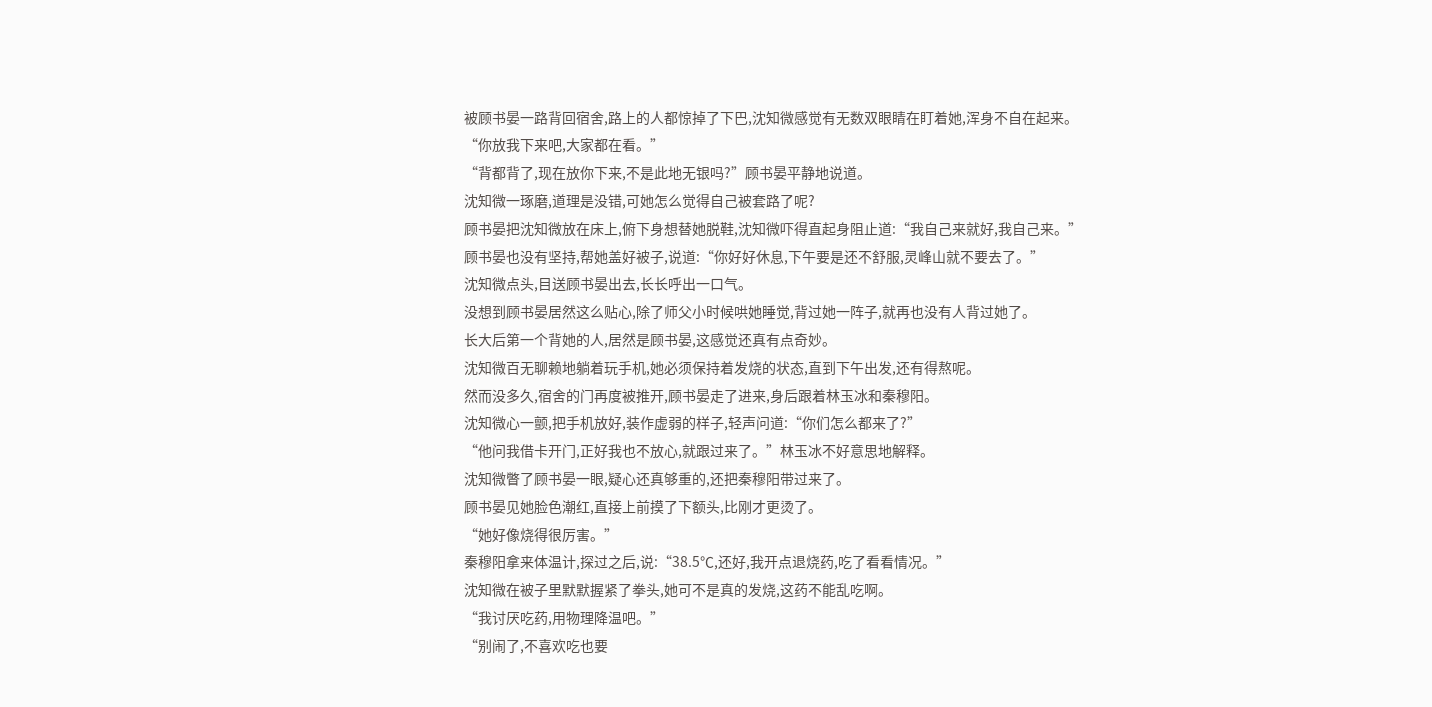被顾书晏一路背回宿舍,路上的人都惊掉了下巴,沈知微感觉有无数双眼睛在盯着她,浑身不自在起来。
“你放我下来吧,大家都在看。”
“背都背了,现在放你下来,不是此地无银吗?”顾书晏平静地说道。
沈知微一琢磨,道理是没错,可她怎么觉得自己被套路了呢?
顾书晏把沈知微放在床上,俯下身想替她脱鞋,沈知微吓得直起身阻止道:“我自己来就好,我自己来。”
顾书晏也没有坚持,帮她盖好被子,说道:“你好好休息,下午要是还不舒服,灵峰山就不要去了。”
沈知微点头,目送顾书晏出去,长长呼出一口气。
没想到顾书晏居然这么贴心,除了师父小时候哄她睡觉,背过她一阵子,就再也没有人背过她了。
长大后第一个背她的人,居然是顾书晏,这感觉还真有点奇妙。
沈知微百无聊赖地躺着玩手机,她必须保持着发烧的状态,直到下午出发,还有得熬呢。
然而没多久,宿舍的门再度被推开,顾书晏走了进来,身后跟着林玉冰和秦穆阳。
沈知微心一颤,把手机放好,装作虚弱的样子,轻声问道:“你们怎么都来了?”
“他问我借卡开门,正好我也不放心,就跟过来了。”林玉冰不好意思地解释。
沈知微瞥了顾书晏一眼,疑心还真够重的,还把秦穆阳带过来了。
顾书晏见她脸色潮红,直接上前摸了下额头,比刚才更烫了。
“她好像烧得很厉害。”
秦穆阳拿来体温计,探过之后,说:“38.5℃,还好,我开点退烧药,吃了看看情况。”
沈知微在被子里默默握紧了拳头,她可不是真的发烧,这药不能乱吃啊。
“我讨厌吃药,用物理降温吧。”
“别闹了,不喜欢吃也要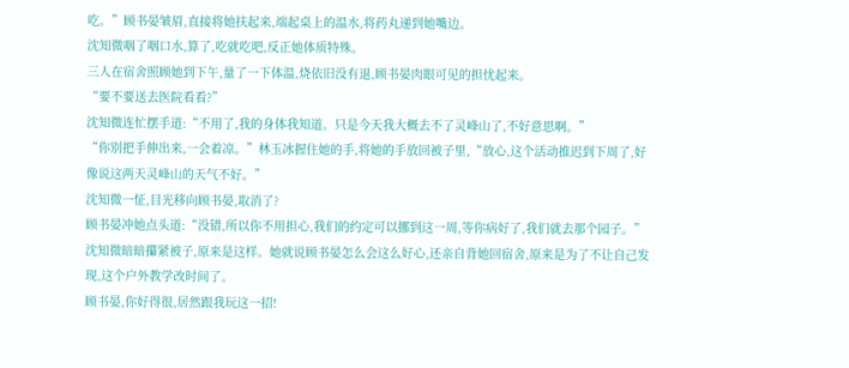吃。”顾书晏皱眉,直接将她扶起来,端起桌上的温水,将药丸递到她嘴边。
沈知微咽了咽口水,算了,吃就吃吧,反正她体质特殊。
三人在宿舍照顾她到下午,量了一下体温,烧依旧没有退,顾书晏肉眼可见的担忧起来。
“要不要送去医院看看?”
沈知微连忙摆手道:“不用了,我的身体我知道。只是今天我大概去不了灵峰山了,不好意思啊。”
“你别把手伸出来,一会着凉。”林玉冰握住她的手,将她的手放回被子里,“放心,这个活动推迟到下周了,好像说这两天灵峰山的天气不好。”
沈知微一怔,目光移向顾书晏,取消了?
顾书晏冲她点头道:“没错,所以你不用担心,我们的约定可以挪到这一周,等你病好了,我们就去那个园子。”
沈知微暗暗攥紧被子,原来是这样。她就说顾书晏怎么会这么好心,还亲自背她回宿舍,原来是为了不让自己发现,这个户外教学改时间了。
顾书晏,你好得很,居然跟我玩这一招!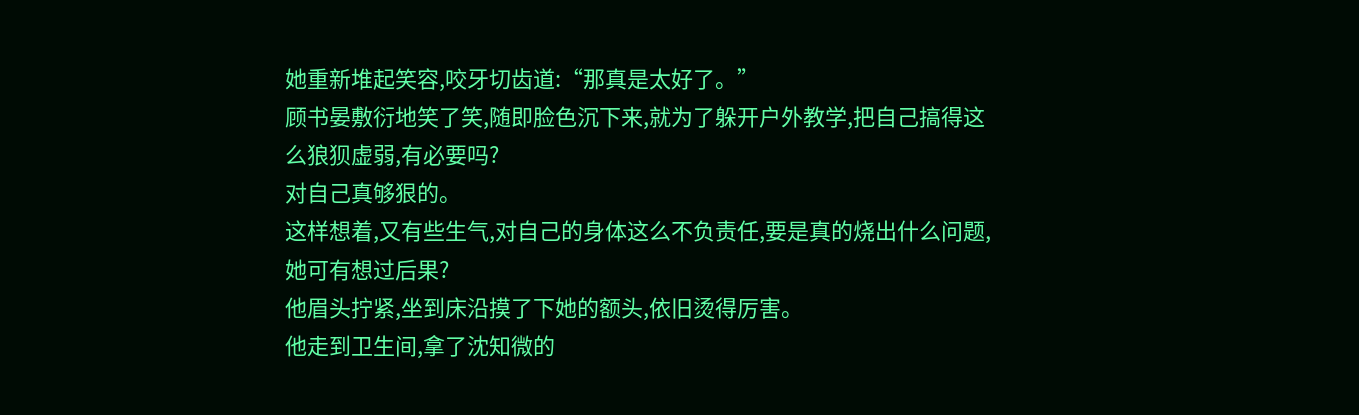她重新堆起笑容,咬牙切齿道:“那真是太好了。”
顾书晏敷衍地笑了笑,随即脸色沉下来,就为了躲开户外教学,把自己搞得这么狼狈虚弱,有必要吗?
对自己真够狠的。
这样想着,又有些生气,对自己的身体这么不负责任,要是真的烧出什么问题,她可有想过后果?
他眉头拧紧,坐到床沿摸了下她的额头,依旧烫得厉害。
他走到卫生间,拿了沈知微的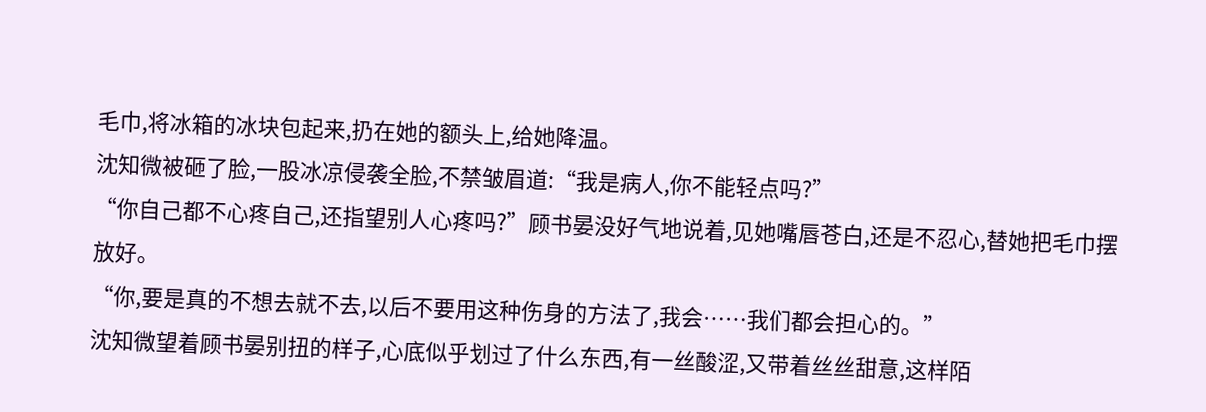毛巾,将冰箱的冰块包起来,扔在她的额头上,给她降温。
沈知微被砸了脸,一股冰凉侵袭全脸,不禁皱眉道:“我是病人,你不能轻点吗?”
“你自己都不心疼自己,还指望别人心疼吗?”顾书晏没好气地说着,见她嘴唇苍白,还是不忍心,替她把毛巾摆放好。
“你,要是真的不想去就不去,以后不要用这种伤身的方法了,我会……我们都会担心的。”
沈知微望着顾书晏别扭的样子,心底似乎划过了什么东西,有一丝酸涩,又带着丝丝甜意,这样陌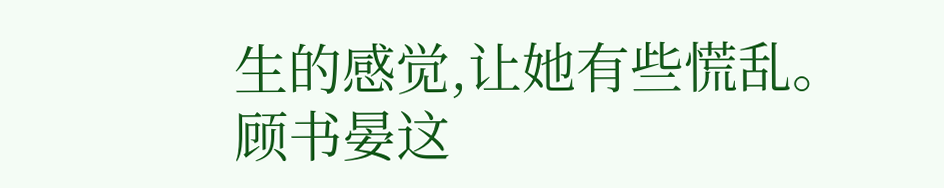生的感觉,让她有些慌乱。
顾书晏这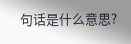句话是什么意思?